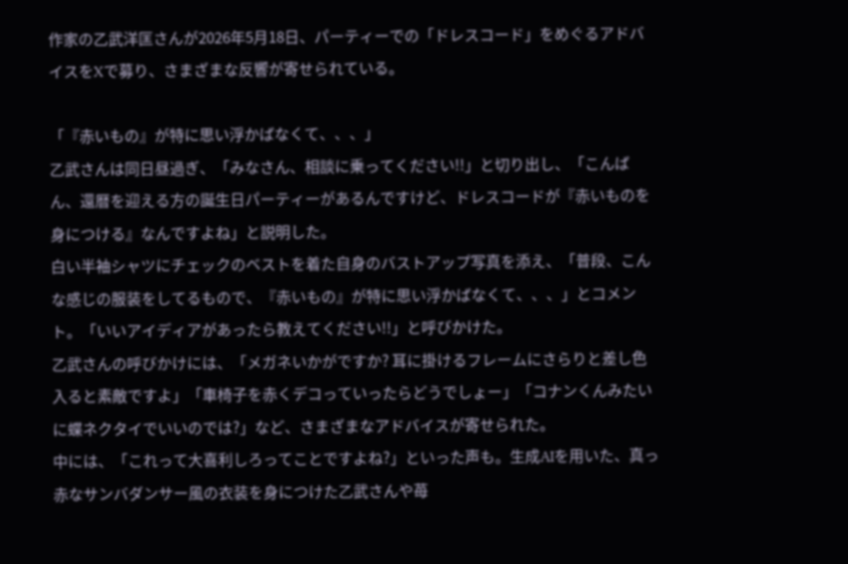作家の乙武洋匡さんが2026年5月18日、パーティーでの「ドレスコード」をめぐるアドバイスをXで募り、さまざまな反響が寄せられている。

「『赤いもの』が特に思い浮かばなくて、、、」
乙武さんは同日昼過ぎ、「みなさん、相談に乗ってください!!」と切り出し、「こんばん、還暦を迎える方の誕生日パーティーがあるんですけど、ドレスコードが『赤いものを身につける』なんですよね」と説明した。
白い半袖シャツにチェックのベストを着た自身のバストアップ写真を添え、「普段、こんな感じの服装をしてるもので、『赤いもの』が特に思い浮かばなくて、、、」とコメント。「いいアイディアがあったら教えてください!!」と呼びかけた。
乙武さんの呼びかけには、「メガネいかがですか? 耳に掛けるフレームにさらりと差し色入ると素敵ですよ」「車椅子を赤くデコっていったらどうでしょー」「コナンくんみたいに蝶ネクタイでいいのでは?」など、さまざまなアドバイスが寄せられた。
中には、「これって大喜利しろってことですよね?」といった声も。生成AIを用いた、真っ赤なサンバダンサー風の衣装を身につけた乙武さんや苺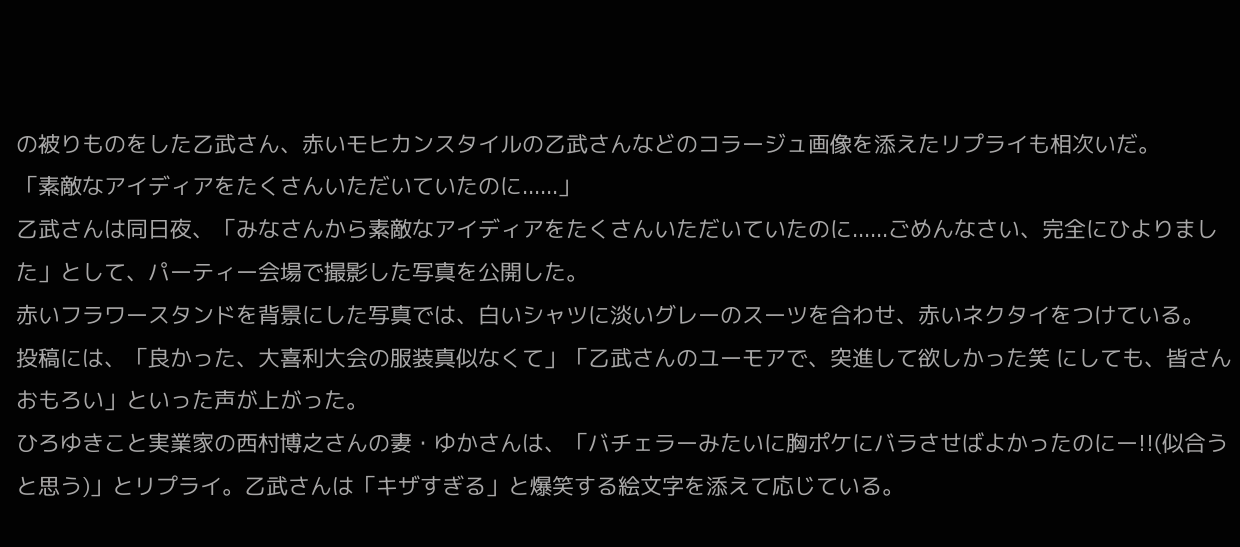の被りものをした乙武さん、赤いモヒカンスタイルの乙武さんなどのコラージュ画像を添えたリプライも相次いだ。
「素敵なアイディアをたくさんいただいていたのに......」
乙武さんは同日夜、「みなさんから素敵なアイディアをたくさんいただいていたのに......ごめんなさい、完全にひよりました」として、パーティー会場で撮影した写真を公開した。
赤いフラワースタンドを背景にした写真では、白いシャツに淡いグレーのスーツを合わせ、赤いネクタイをつけている。
投稿には、「良かった、大喜利大会の服装真似なくて」「乙武さんのユーモアで、突進して欲しかった笑 にしても、皆さんおもろい」といった声が上がった。
ひろゆきこと実業家の西村博之さんの妻・ゆかさんは、「バチェラーみたいに胸ポケにバラさせばよかったのにー!!(似合うと思う)」とリプライ。乙武さんは「キザすぎる」と爆笑する絵文字を添えて応じている。